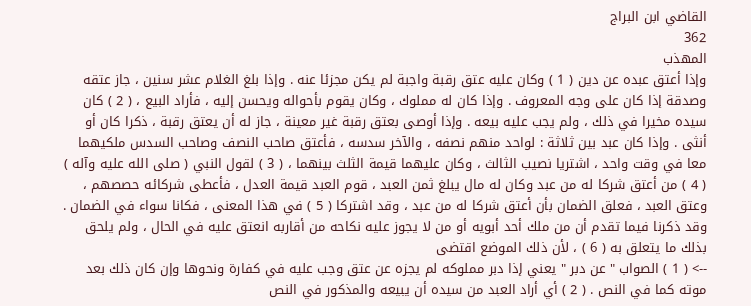القاضي ابن البراج
362
المهذب
وإذا أعتق عبده عن دين ( 1 ) وكان عليه عتق رقبة واجبة لم يكن مجزئا عنه . وإذا بلغ الغلام عشر سنين ، جاز عتقه وصدقة إذا كان على وجه المعروف . وإذا كان له مملوك ، وكان يقوم بأحواله ويحسن إليه ، فأراد البيع ، ( 2 ) كان سيده مخيرا في ذلك ، ولم يجب عليه بيعه . وإذا أوصى بعتق رقبة غير معينة ، جاز له أن يعتق رقبة ، ذكرا كان أو أنثى . وإذا كان عبد بين ثلاثة : لواحد منهم نصفه ، والآخر سدسه ، فأعتق صاحب النصف وصاحب السدس ملكيهما معا في وقت واحد ، اشتريا نصيب الثالث ، وكان عليهما قيمة الثلث بينهما ، ( 3 ) لقول النبي ( صلى الله عليه وآله ) ( 4 ) من أعتق شركا له من عبد وكان له مال يبلغ ثمن العبد ، قوم العبد قيمة العدل ، فأعطى شركائه حصصهم ، وعتق العبد ، فعلق الضمان بأن أعتق شركا له من عبد ، وقد اشتركا ( 5 ) في هذا المعنى ، فكانا سواء في الضمان . وقد ذكرنا فيما تقدم أن من ملك أحد أبويه أو من لا يجوز عليه نكاحه من أقاربه انعتق عليه في الحال ، ولم يلحق بذلك ما يتعلق به ( 6 ) ، لأن ذلك الموضع اقتضى
--> ( 1 ) الصواب " عن دبر " يعني إذا دبر مملوكه لم يجزه عن عتق وجب عليه في كفارة ونحوها وإن كان ذلك بعد موته كما في النص . ( 2 ) أي أراد العبد من سيده أن يبيعه والمذكور في النص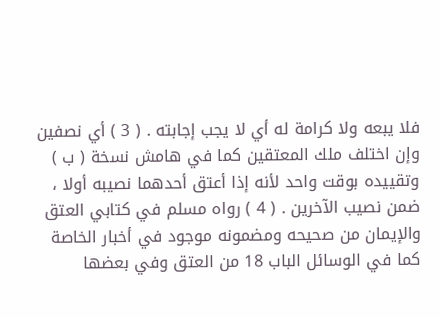فلا يبعه ولا كرامة له أي لا يجب إجابته . ( 3 ) أي نصفين وإن اختلف ملك المعتقين كما في هامش نسخة ( ب ) وتقييده بوقت واحد لأنه إذا أعتق أحدهما نصيبه أولا ، ضمن نصيب الآخرين . ( 4 ) رواه مسلم في كتابي العتق والإيمان من صحيحه ومضمونه موجود في أخبار الخاصة كما في الوسائل الباب 18 من العتق وفي بعضها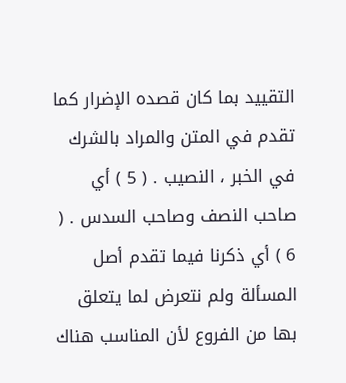التقييد بما كان قصده الإضرار كما تقدم في المتن والمراد بالشرك في الخبر ، النصيب . ( 5 ) أي صاحب النصف وصاحب السدس . ( 6 ) أي ذكرنا فيما تقدم أصل المسألة ولم نتعرض لما يتعلق بها من الفروع لأن المناسب هناك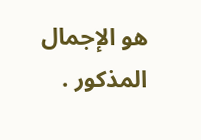هو الإجمال المذكور .